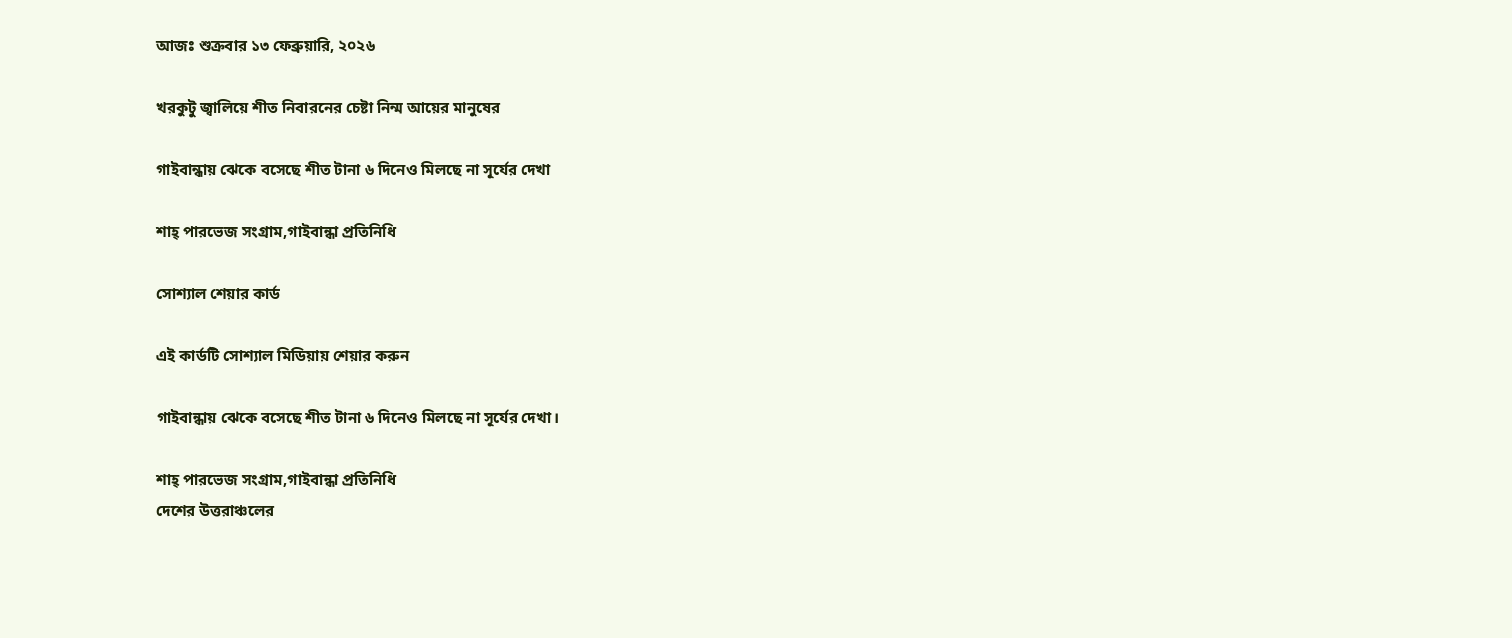আজঃ শুক্রবার ১৩ ফেব্রুয়ারি, ২০২৬

খরকুটু জ্বালিয়ে শীত নিবারনের চেষ্টা নিন্ম আয়ের মানুষের

গাইবান্ধায় ঝেকে বসেছে শীত টানা ৬ দিনেও মিলছে না সূর্যের দেখা

শাহ্ পারভেজ সংগ্রাম,গাইবান্ধা প্রতিনিধি

সোশ্যাল শেয়ার কার্ড

এই কার্ডটি সোশ্যাল মিডিয়ায় শেয়ার করুন

গাইবান্ধায় ঝেকে বসেছে শীত টানা ৬ দিনেও মিলছে না সূর্যের দেখা।

শাহ্ পারভেজ সংগ্রাম,গাইবান্ধা প্রতিনিধি
দেশের উত্তরাঞ্চলের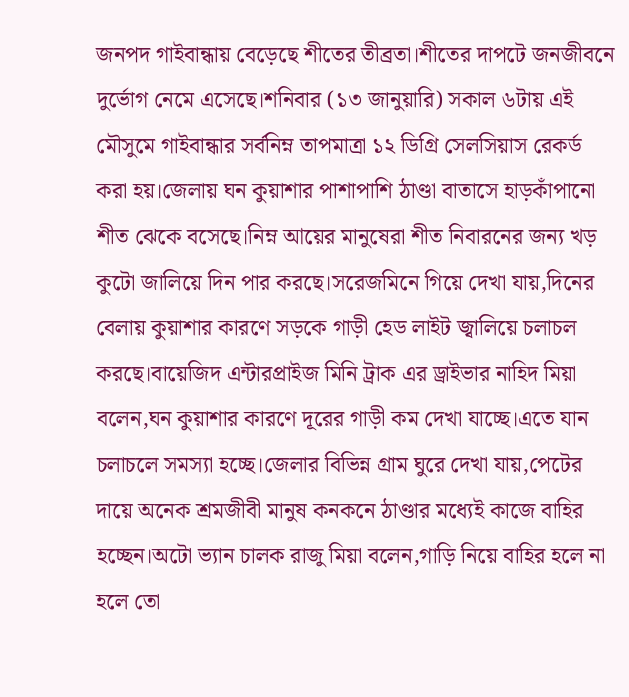জনপদ গাইবান্ধায় বেড়েছে শীতের তীব্রতা।শীতের দাপটে জনজীবনে দুর্ভোগ নেমে এসেছে।শনিবার (১৩ জানুয়ারি) সকাল ৬টায় এই মৌসুমে গাইবান্ধার সর্বনিম্ন তাপমাত্রা ১২ ডিগ্রি সেলসিয়াস রেকর্ড করা হয়।জেলায় ঘন কুয়াশার পাশাপাশি ঠাণ্ডা বাতাসে হাড়কাঁপানো শীত ঝেকে বসেছে।নিম্ন আয়ের মানুষেরা শীত নিবারনের জন্য খড় কুটো জালিয়ে দিন পার করছে।সরেজমিনে গিয়ে দেখা যায়,দিনের বেলায় কুয়াশার কারণে সড়কে গাড়ী হেড লাইট জ্বালিয়ে চলাচল করছে।বায়েজিদ এন্টারপ্রাইজ মিনি ট্রাক এর ড্রাইভার নাহিদ মিয়া বলেন,ঘন কুয়াশার কারণে দূরের গাড়ী কম দেখা যাচ্ছে।এতে যান চলাচলে সমস্যা হচ্ছে।জেলার বিভিন্ন গ্রাম ঘুরে দেখা যায়,পেটের দায়ে অনেক শ্রমজীবী মানুষ কনকনে ঠাণ্ডার মধ্যেই কাজে বাহির হচ্ছেন।অটো ভ্যান চালক রাজু মিয়া বলেন,গাড়ি নিয়ে বাহির হলে না হলে তো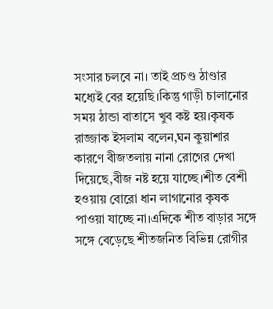সংসার চলবে না। তাই প্রচণ্ড ঠাণ্ডার মধ্যেই বের হয়েছি।কিন্তু গাড়ী চালানোর সময় ঠান্ডা বাতাসে খুব কষ্ট হয়।কৃষক রাজ্জাক ইসলাম বলেন,ঘন কুয়াশার কারণে বীজতলায় নানা রোগের দেখা দিয়েছে,বীজ নষ্ট হয়ে যাচ্ছে।শীত বেশী হওয়ায় বোরো ধান লাগানোর কৃষক পাওয়া যাচ্ছে না।এদিকে শীত বাড়ার সঙ্গে সঙ্গে বেড়েছে শীতজনিত বিভিন্ন রোগীর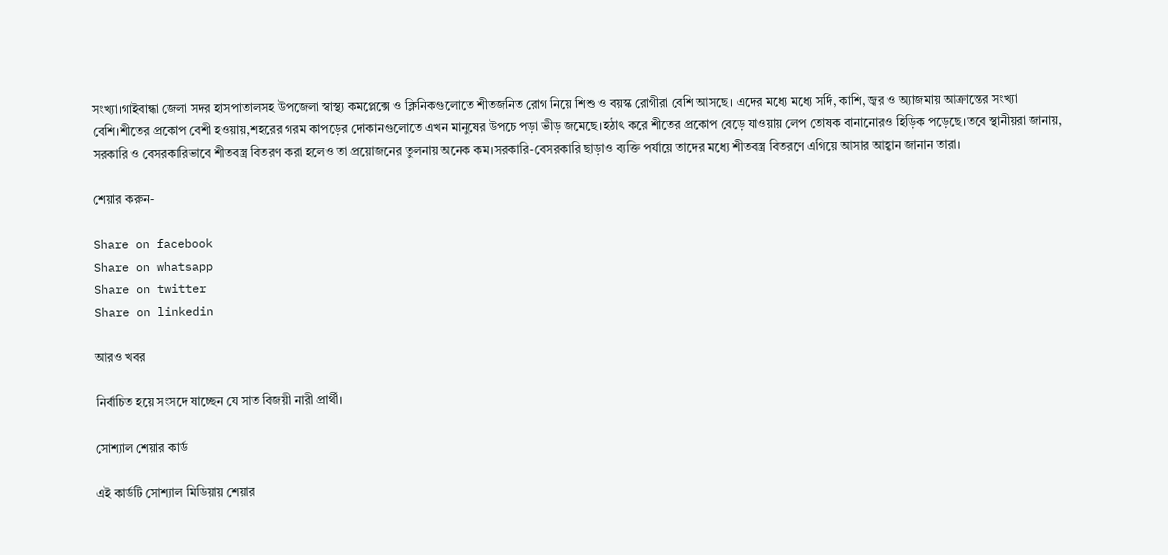সংখ্যা।গাইবান্ধা জেলা সদর হাসপাতালসহ উপজেলা স্বাস্থ্য কমপ্লেক্সে ও ক্লিনিকগুলোতে শীতজনিত রোগ নিয়ে শিশু ও বয়স্ক রোগীরা বেশি আসছে। এদের মধ্যে মধ্যে সর্দি, কাশি, জ্বর ও অ্যাজমায় আক্রান্তের সংখ্যা বেশি।শীতের প্রকোপ বেশী হওয়ায়,শহরের গরম কাপড়ের দোকানগুলোতে এখন মানুষের উপচে পড়া ভীড় জমেছে।হঠাৎ করে শীতের প্রকোপ বেড়ে যাওয়ায় লেপ তোষক বানানোরও হিড়িক পড়েছে।তবে স্থানীয়রা জানায়, সরকারি ও বেসরকারিভাবে শীতবস্ত্র বিতরণ করা হলেও তা প্রয়োজনের তুলনায় অনেক কম।সরকারি-বেসরকারি ছাড়াও ব্যক্তি পর্যায়ে তাদের মধ্যে শীতবস্ত্র বিতরণে এগিয়ে আসার আহ্বান জানান তারা।

শেয়ার করুন-

Share on facebook
Share on whatsapp
Share on twitter
Share on linkedin

আরও খবর

নির্বাচিত হয়ে সংসদে ষাচ্ছেন যে সাত বিজয়ী নারী প্রার্থী।

সোশ্যাল শেয়ার কার্ড

এই কার্ডটি সোশ্যাল মিডিয়ায় শেয়ার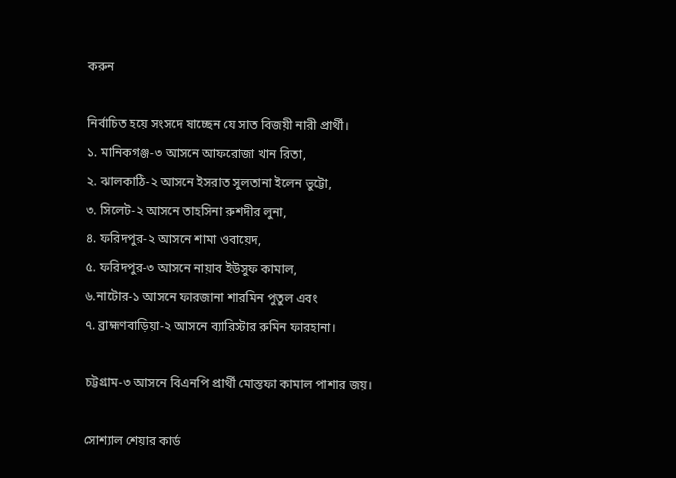করুন

নির্বাচিত হয়ে সংসদে ষাচ্ছেন যে সাত বিজয়ী নারী প্রার্থী।
১. মানিকগঞ্জ-৩ আসনে আফরোজা খান রিতা,
২. ঝালকাঠি-২ আসনে ইসরাত সুলতানা ইলেন ভুট্টো,
৩. সিলেট-২ আসনে তাহসিনা রুশদীর লুনা,
৪. ফরিদপুর-২ আসনে শামা ওবায়েদ,
৫. ফরিদপুর-৩ আসনে নায়াব ইউসুফ কামাল,
৬.নাটোর-১ আসনে ফারজানা শারমিন পুতুল এবং
৭. ব্রাহ্মণবাড়িয়া-২ আসনে ব্যারিস্টার রুমিন ফারহানা।

চট্টগ্রাম-৩ আসনে বিএনপি প্রার্থী মোস্তফা কামাল পাশার জয়।

সোশ্যাল শেয়ার কার্ড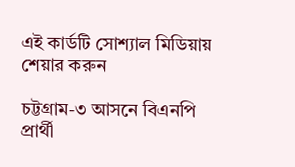এই কার্ডটি সোশ্যাল মিডিয়ায় শেয়ার করুন

চট্টগ্রাম-৩ আসনে বিএনপি প্রার্থী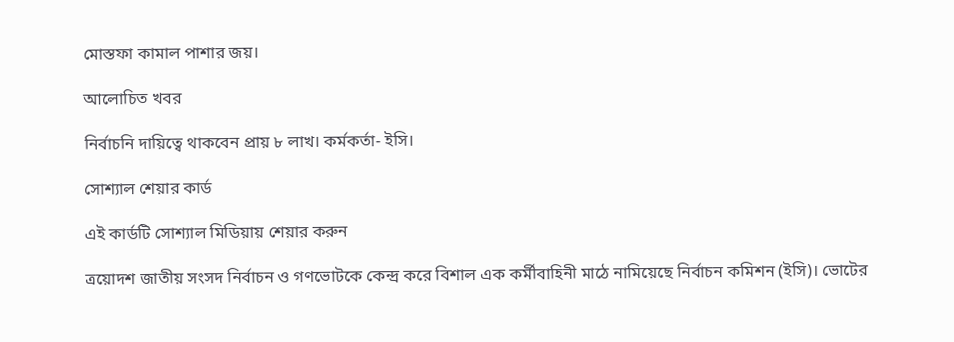মোস্তফা কামাল পাশার জয়।

আলোচিত খবর

নির্বাচনি দায়িত্বে থাকবেন প্রায় ৮ লাখ। কর্মকর্তা- ইসি।

সোশ্যাল শেয়ার কার্ড

এই কার্ডটি সোশ্যাল মিডিয়ায় শেয়ার করুন

ত্রয়োদশ জাতীয় সংসদ নির্বাচন ও গণভোটকে কেন্দ্র করে বিশাল এক কর্মীবাহিনী মাঠে নামিয়েছে নির্বাচন কমিশন (ইসি)। ভোটের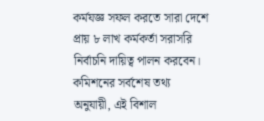কর্মযজ্ঞ সফল করতে সারা দেশে প্রায় ৮ লাখ কর্মকর্তা সরাসরি নির্বাচনি দায়িত্ব পালন করবেন। কমিশনের সর্বশেষ তথ্য অনুযায়ী, এই বিশাল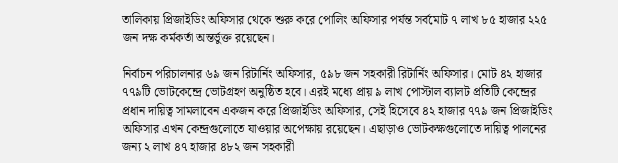তালিকায় প্রিজাইডিং অফিসার থেকে শুরু করে পোলিং অফিসার পর্যন্ত সর্বমোট ৭ লাখ ৮৫ হাজার ২২৫ জন দক্ষ কর্মকর্তা অন্তর্ভুক্ত রয়েছেন।

নির্বাচন পরিচালনার ৬৯ জন রিটার্নিং অফিসার, ৫৯৮ জন সহকারী রিটার্নিং অফিসার। মোট ৪২ হাজার ৭৭৯টি ভোটকেন্দ্রে ভোটগ্রহণ অনুষ্ঠিত হবে। এরই মধ্যে প্রায় ৯ লাখ পোস্টাল ব্যালট প্রতিটি কেন্দ্রের প্রধান দায়িত্ব সামলাবেন একজন করে প্রিজাইডিং অফিসার, সেই হিসেবে ৪২ হাজার ৭৭৯ জন প্রিজাইডিং অফিসার এখন কেন্দ্রগুলোতে যাওয়ার অপেক্ষায় রয়েছেন। এছাড়াও ভোটকক্ষগুলোতে দায়িত্ব পালনের জন্য ২ লাখ ৪৭ হাজার ৪৮২ জন সহকারী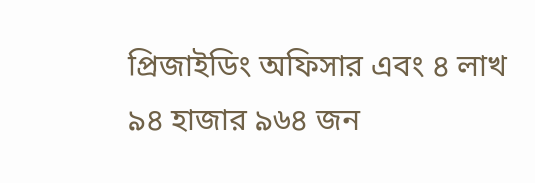প্রিজাইডিং অফিসার এবং ৪ লাখ ৯৪ হাজার ৯৬৪ জন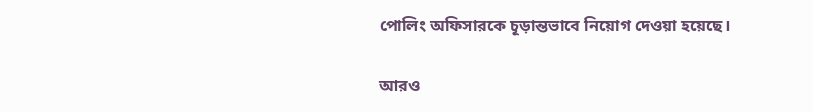পোলিং অফিসারকে চূড়ান্তভাবে নিয়োগ দেওয়া হয়েছে।

আরও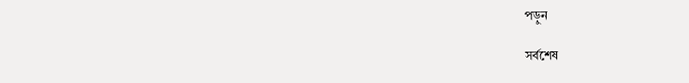পড়ুন

সর্বশেষ